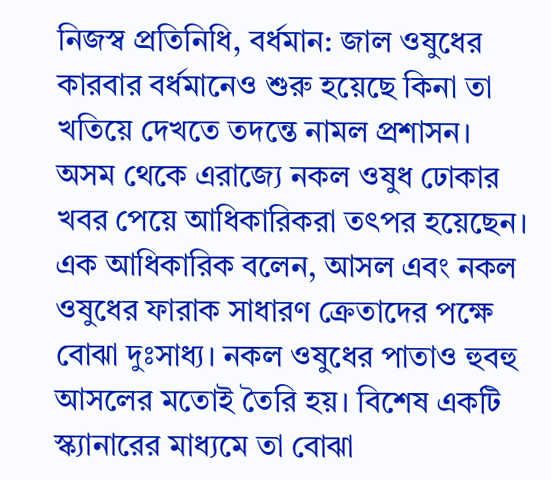নিজস্ব প্রতিনিধি, বর্ধমান: জাল ওষুধের কারবার বর্ধমানেও শুরু হয়েছে কিনা তা খতিয়ে দেখতে তদন্তে নামল প্রশাসন। অসম থেকে এরাজ্যে নকল ওষুধ ঢোকার খবর পেয়ে আধিকারিকরা তৎপর হয়েছেন। এক আধিকারিক বলেন, আসল এবং নকল ওষুধের ফারাক সাধারণ ক্রেতাদের পক্ষে বোঝা দুঃসাধ্য। নকল ওষুধের পাতাও হুবহু আসলের মতোই তৈরি হয়। বিশেষ একটি স্ক্যানারের মাধ্যমে তা বোঝা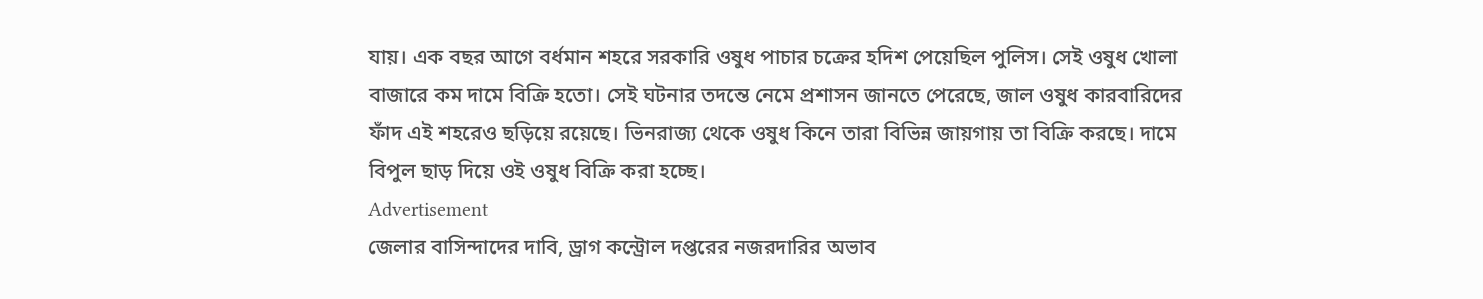যায়। এক বছর আগে বর্ধমান শহরে সরকারি ওষুধ পাচার চক্রের হদিশ পেয়েছিল পুলিস। সেই ওষুধ খোলা বাজারে কম দামে বিক্রি হতো। সেই ঘটনার তদন্তে নেমে প্রশাসন জানতে পেরেছে, জাল ওষুধ কারবারিদের ফাঁদ এই শহরেও ছড়িয়ে রয়েছে। ভিনরাজ্য থেকে ওষুধ কিনে তারা বিভিন্ন জায়গায় তা বিক্রি করছে। দামে বিপুল ছাড় দিয়ে ওই ওষুধ বিক্রি করা হচ্ছে।
Advertisement
জেলার বাসিন্দাদের দাবি, ড্রাগ কন্ট্রোল দপ্তরের নজরদারির অভাব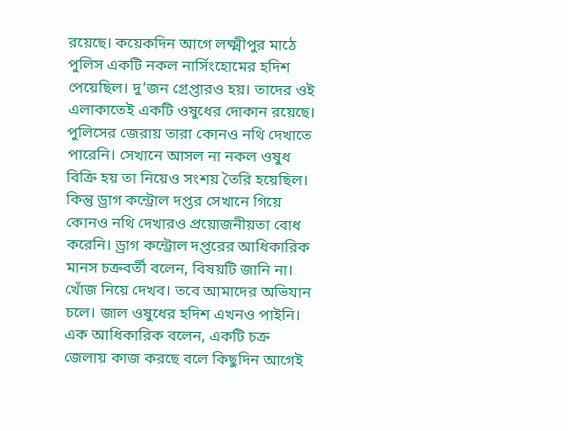রয়েছে। কয়েকদিন আগে লক্ষ্মীপুর মাঠে পুলিস একটি নকল নার্সিংহোমের হদিশ পেয়েছিল। দু’জন গ্রেপ্তারও হয়। তাদের ওই এলাকাতেই একটি ওষুধের দোকান রয়েছে। পুলিসের জেরায় তারা কোনও নথি দেখাতে পারেনি। সেখানে আসল না নকল ওষুধ বিক্রি হয় তা নিয়েও সংশয় তৈরি হয়েছিল। কিন্তু ড্রাগ কন্ট্রোল দপ্তর সেখানে গিয়ে কোনও নথি দেখারও প্রয়োজনীয়তা বোধ করেনি। ড্রাগ কন্ট্রোল দপ্তরের আধিকারিক মানস চক্রবর্তী বলেন, বিষয়টি জানি না। খোঁজ নিয়ে দেখব। তবে আমাদের অভিযান চলে। জাল ওষুধের হদিশ এখনও পাইনি।
এক আধিকারিক বলেন, একটি চক্র জেলায় কাজ করছে বলে কিছুদিন আগেই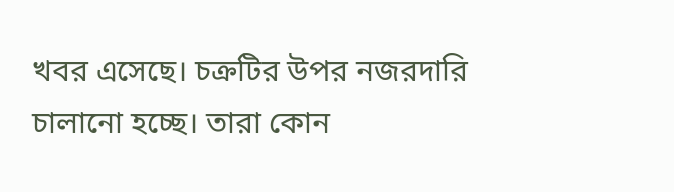খবর এসেছে। চক্রটির উপর নজরদারি চালানো হচ্ছে। তারা কোন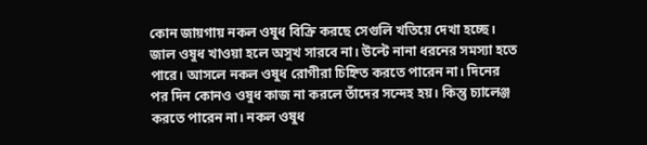কোন জায়গায় নকল ওষুধ বিক্রি করছে সেগুলি খতিয়ে দেখা হচ্ছে। জাল ওষুধ খাওয়া হলে অসুখ সারবে না। উল্টে নানা ধরনের সমস্যা হতে পারে। আসলে নকল ওষুধ রোগীরা চিহ্নিত করতে পারেন না। দিনের পর দিন কোনও ওষুধ কাজ না করলে তাঁদের সন্দেহ হয়। কিন্তু চ্যালেঞ্জ করতে পারেন না। নকল ওষুধ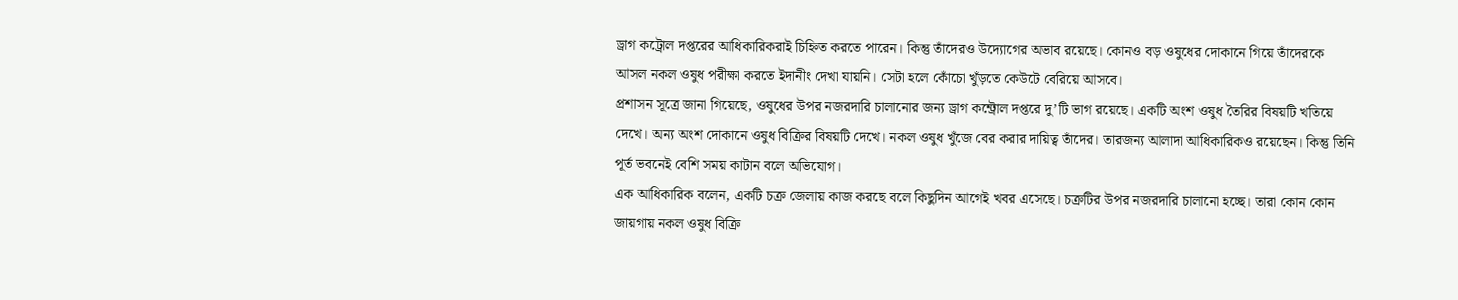ড্রাগ কট্রোল দপ্তরের আধিকারিকরাই চিহ্নিত করতে পারেন। কিন্তু তাঁদেরও উদ্যোগের অভাব রয়েছে। কোনও বড় ওষুধের দোকানে গিয়ে তাঁদেরকে আসল নকল ওষুধ পরীক্ষা করতে ইদানীং দেখা যায়নি। সেটা হলে কোঁচো খুঁড়তে কেউটে বেরিয়ে আসবে।
প্রশাসন সূত্রে জানা গিয়েছে, ওষুধের উপর নজরদারি চালানোর জন্য ড্রাগ কন্ট্রোল দপ্তরে দু’টি ভাগ রয়েছে। একটি অংশ ওষুধ তৈরির বিষয়টি খতিয়ে দেখে। অন্য অংশ দোকানে ওষুধ বিক্রির বিষয়টি দেখে। নকল ওষুধ খুঁজে বের করার দায়িত্ব তাঁদের। তারজন্য আলাদা আধিকারিকও রয়েছেন। কিন্তু তিনি পূর্ত ভবনেই বেশি সময় কাটান বলে অভিযোগ।
এক আধিকারিক বলেন, একটি চক্র জেলায় কাজ করছে বলে কিছুদিন আগেই খবর এসেছে। চক্রটির উপর নজরদারি চালানো হচ্ছে। তারা কোন কোন জায়গায় নকল ওষুধ বিক্রি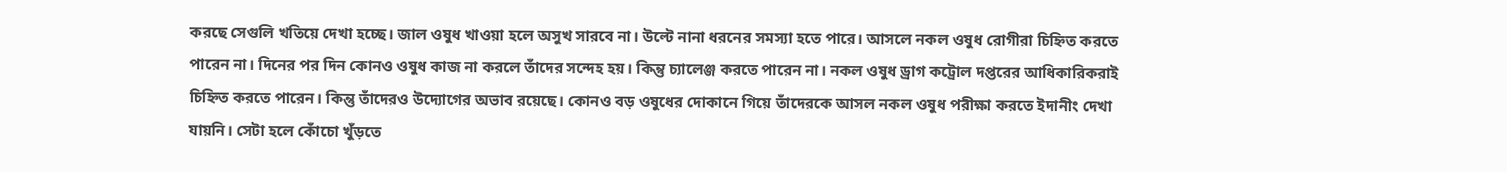করছে সেগুলি খতিয়ে দেখা হচ্ছে। জাল ওষুধ খাওয়া হলে অসুখ সারবে না। উল্টে নানা ধরনের সমস্যা হতে পারে। আসলে নকল ওষুধ রোগীরা চিহ্নিত করতে পারেন না। দিনের পর দিন কোনও ওষুধ কাজ না করলে তাঁদের সন্দেহ হয়। কিন্তু চ্যালেঞ্জ করতে পারেন না। নকল ওষুধ ড্রাগ কট্রোল দপ্তরের আধিকারিকরাই চিহ্নিত করতে পারেন। কিন্তু তাঁদেরও উদ্যোগের অভাব রয়েছে। কোনও বড় ওষুধের দোকানে গিয়ে তাঁদেরকে আসল নকল ওষুধ পরীক্ষা করতে ইদানীং দেখা যায়নি। সেটা হলে কোঁচো খুঁড়তে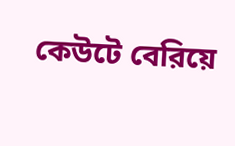কেউটে বেরিয়ে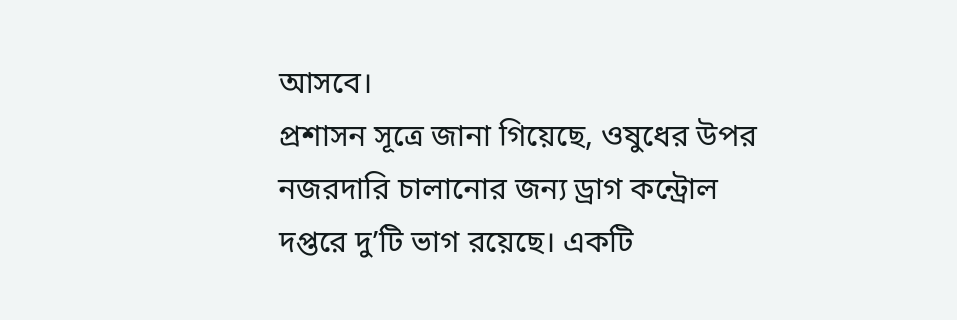আসবে।
প্রশাসন সূত্রে জানা গিয়েছে, ওষুধের উপর নজরদারি চালানোর জন্য ড্রাগ কন্ট্রোল দপ্তরে দু’টি ভাগ রয়েছে। একটি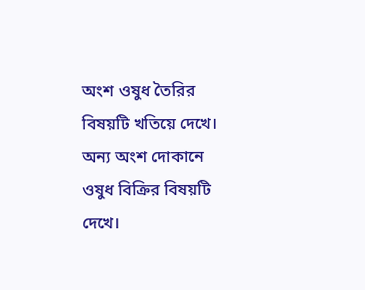অংশ ওষুধ তৈরির বিষয়টি খতিয়ে দেখে। অন্য অংশ দোকানে ওষুধ বিক্রির বিষয়টি দেখে।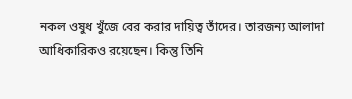নকল ওষুধ খুঁজে বের করার দায়িত্ব তাঁদের। তারজন্য আলাদা আধিকারিকও রয়েছেন। কিন্তু তিনি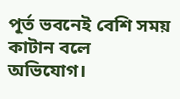পূর্ত ভবনেই বেশি সময় কাটান বলে অভিযোগ।